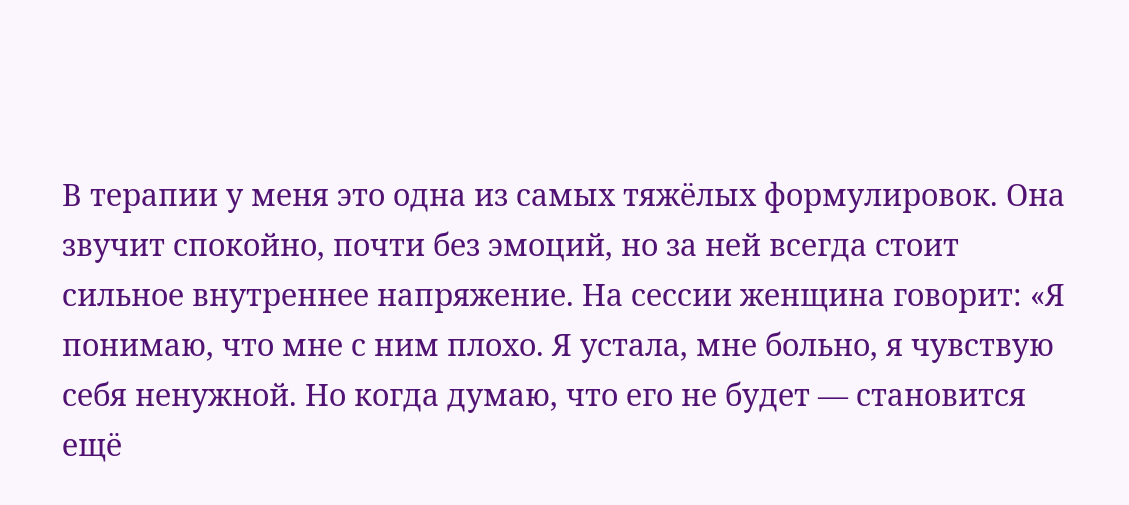В терапии у меня это одна из самых тяжёлых формулировок. Она звучит спокойно, почти без эмоций, но за ней всегда стоит сильное внутреннее напряжение. На сессии женщина говорит: «Я понимаю, что мне с ним плохо. Я устала, мне больно, я чувствую себя ненужной. Но когда думаю, что его не будет — становится ещё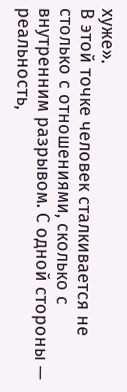хуже».
В этой точке человек сталкивается не столько с отношениями, сколько с внутренним разрывом. С одной стороны — реальность,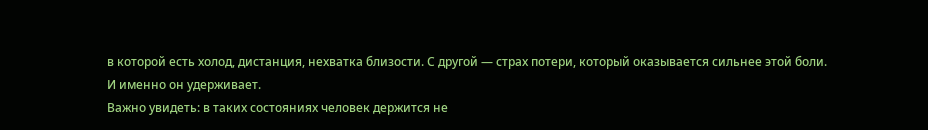в которой есть холод, дистанция, нехватка близости. С другой — страх потери, который оказывается сильнее этой боли.
И именно он удерживает.
Важно увидеть: в таких состояниях человек держится не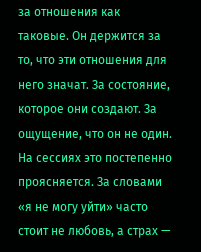за отношения как таковые. Он держится за то, что эти отношения для него значат. За состояние, которое они создают. За ощущение, что он не один.
На сессиях это постепенно проясняется. За словами «я не могу уйти» часто стоит не любовь, а страх —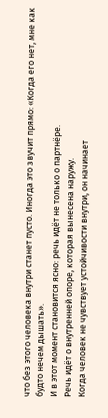что без этого человека внутри станет пусто. Иногда это звучит прямо: «Когда его нет, мне как будто нечем дышать».
И в этот момент становится ясно: речь идёт не только о партнёре.
Речь идёт о внутренней опоре, которая вынесена наружу.
Когда человек не чувствует устойчивости внутри, он начинает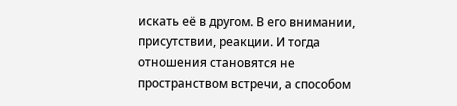искать её в другом. В его внимании, присутствии, реакции. И тогда отношения становятся не пространством встречи, а способом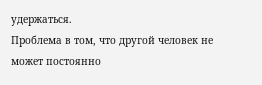удержаться.
Проблема в том, что другой человек не может постоянно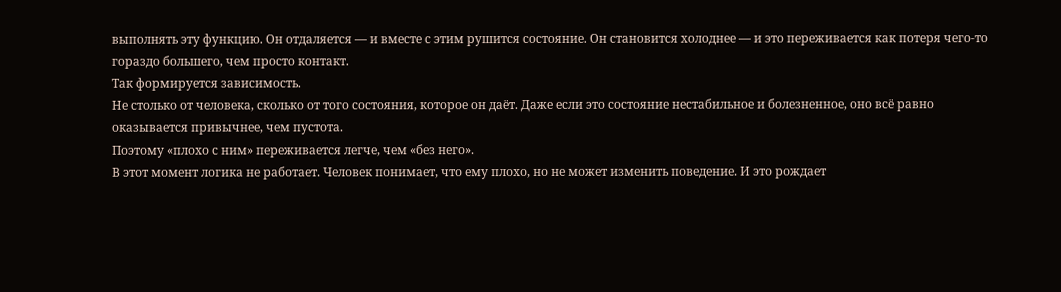выполнять эту функцию. Он отдаляется — и вместе с этим рушится состояние. Он становится холоднее — и это переживается как потеря чего-то гораздо большего, чем просто контакт.
Так формируется зависимость.
Не столько от человека, сколько от того состояния, которое он даёт. Даже если это состояние нестабильное и болезненное, оно всё равно оказывается привычнее, чем пустота.
Поэтому «плохо с ним» переживается легче, чем «без него».
В этот момент логика не работает. Человек понимает, что ему плохо, но не может изменить поведение. И это рождает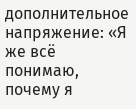дополнительное напряжение: «Я же всё понимаю, почему я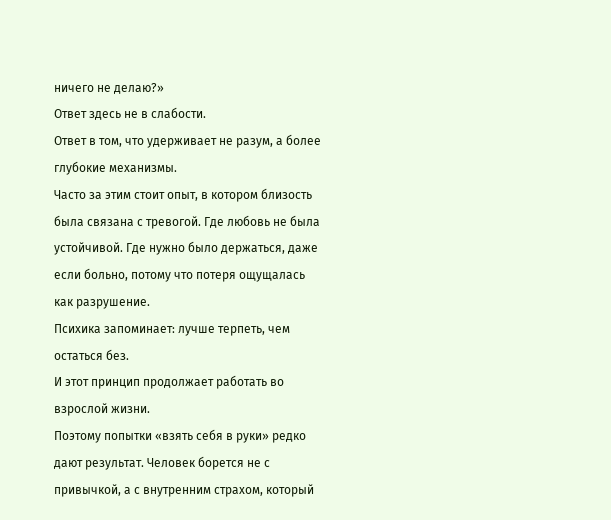ничего не делаю?»
Ответ здесь не в слабости.
Ответ в том, что удерживает не разум, а более глубокие механизмы.
Часто за этим стоит опыт, в котором близость была связана с тревогой. Где любовь не была устойчивой. Где нужно было держаться, даже если больно, потому что потеря ощущалась как разрушение.
Психика запоминает: лучше терпеть, чем остаться без.
И этот принцип продолжает работать во взрослой жизни.
Поэтому попытки «взять себя в руки» редко дают результат. Человек борется не с привычкой, а с внутренним страхом, который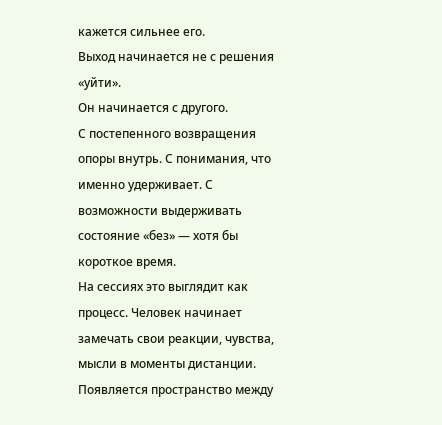кажется сильнее его.
Выход начинается не с решения «уйти».
Он начинается с другого.
С постепенного возвращения опоры внутрь. С понимания, что именно удерживает. С возможности выдерживать состояние «без» — хотя бы короткое время.
На сессиях это выглядит как процесс. Человек начинает замечать свои реакции, чувства, мысли в моменты дистанции. Появляется пространство между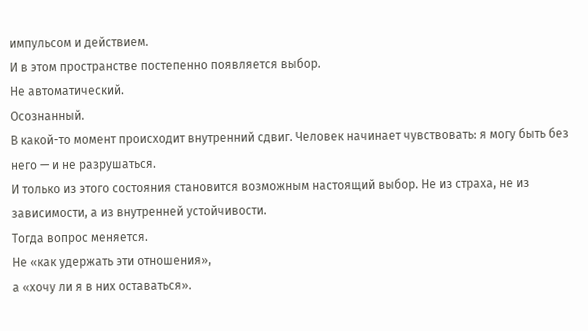импульсом и действием.
И в этом пространстве постепенно появляется выбор.
Не автоматический.
Осознанный.
В какой-то момент происходит внутренний сдвиг. Человек начинает чувствовать: я могу быть без него — и не разрушаться.
И только из этого состояния становится возможным настоящий выбор. Не из страха, не из зависимости, а из внутренней устойчивости.
Тогда вопрос меняется.
Не «как удержать эти отношения»,
а «хочу ли я в них оставаться».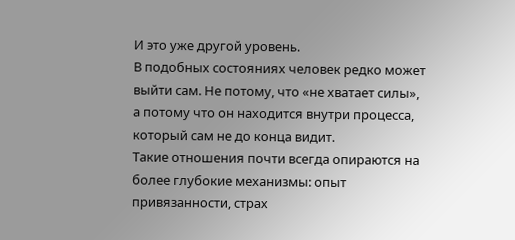И это уже другой уровень.
В подобных состояниях человек редко может выйти сам. Не потому, что «не хватает силы», а потому что он находится внутри процесса, который сам не до конца видит.
Такие отношения почти всегда опираются на более глубокие механизмы: опыт привязанности, страх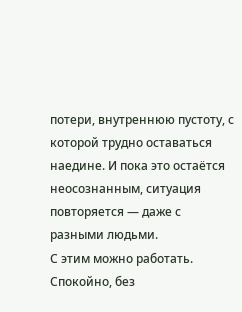потери, внутреннюю пустоту, с которой трудно оставаться наедине. И пока это остаётся неосознанным, ситуация повторяется — даже с разными людьми.
С этим можно работать. Спокойно, без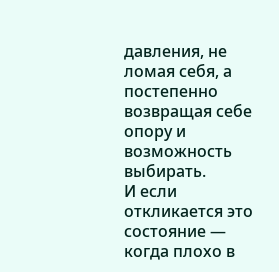давления, не ломая себя, а постепенно возвращая себе опору и возможность выбирать.
И если откликается это состояние — когда плохо в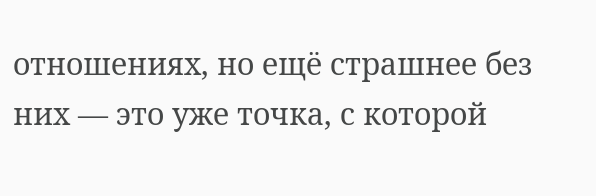отношениях, но ещё страшнее без них — это уже точка, с которой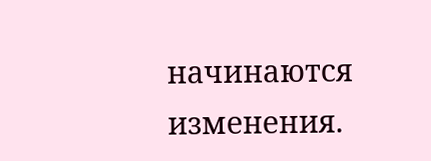начинаются изменения.